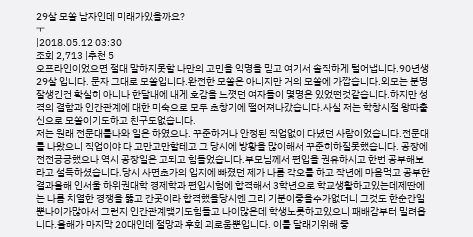29살 모쏠 남자인데 미래가있을까요?
ㅜ
|2018.05.12 03:30
조회 2,713 |추천 5
오프라인이었으면 절대 말하지못할 나만의 고민을 익명을 믿고 여기서 솔직하게 털어냅니다.90년생 29살 입니다. 문자 그대로 모쏠입니다.완전한 모쏠은 아니지만 거의 모쏠에 가깝습니다.외모는 분명 잘생긴건 확실히 아니나 한달내에 내게 호감을 느꼇던 여자들이 몇명은 있었떤것같습니다.하지만 성격의 결함과 인간관계에 대한 미숙으로 모두 초창기에 떨어져나갔습니다.사실 저는 학창시절 왕따출신으로 모쏠이기도하고 친구도없습니다.
저는 원래 전문대를나와 일은 하였으나. 꾸준하거나 안정된 직업없이 다녔던 사람이었습니다.전문대를 나왔으니 직업이야 다 고만고만할테고 그 당시에 방황을 많이해서 꾸준히하질못했습니다. 공장에 전전긍긍했으나 역시 공장일은 고되고 힘들었습니다.부모님께서 편입을 권유하시고 한번 공부해보라고 설득하셨습니다.당시 사면초가의 입지에 빠졌던 제가 나름 각오를 하고 작년에 마음먹고 공부한 결과올해 인서울 하위권대학 경제학과 편입시험에 합격해서 3학년으로 학교생활하고있는데제딴에는 나름 치열한 경쟁을 뚫고 간곳이라 합격했을당시엔 그리 기분이좋을수가없더니 그것도 한순간일뿐나이가많아서 그런지 인간관계맺기도힘들고 나이많은데 학생노릇하고있으니 패배감부터 밀려옵니다.올해가 마지막 20대인데 절망과 후회 괴로움뿐입니다. 이를 달래기위해 좋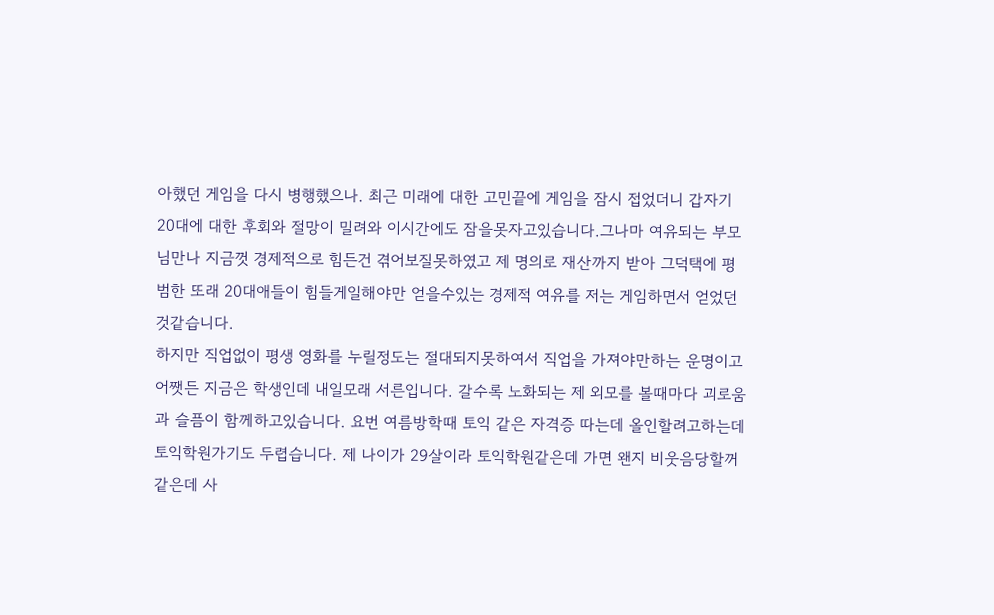아했던 게임을 다시 병행했으나. 최근 미래에 대한 고민끝에 게임을 잠시 접었더니 갑자기 20대에 대한 후회와 절망이 밀려와 이시간에도 잠을못자고있습니다.그나마 여유되는 부모님만나 지금껏 경제적으로 힘든건 겪어보질못하였고 제 명의로 재산까지 받아 그덕택에 평범한 또래 20대애들이 힘들게일해야만 얻을수있는 경제적 여유를 저는 게임하면서 얻었던것같습니다.
하지만 직업없이 평생 영화를 누릴정도는 절대되지못하여서 직업을 가져야만하는 운명이고 어쨋든 지금은 학생인데 내일모래 서른입니다. 갈수록 노화되는 제 외모를 볼때마다 괴로움과 슬픔이 함께하고있습니다. 요번 여름방학때 토익 같은 자격증 따는데 올인할려고하는데 토익학원가기도 두렵습니다. 제 나이가 29살이라 토익학원같은데 가면 왠지 비웃음당할꺼같은데 사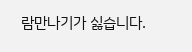람만나기가 싫습니다.